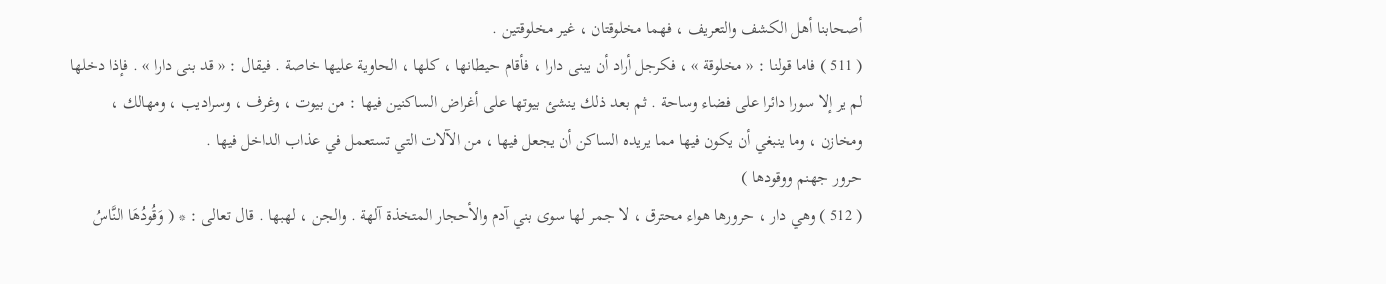أصحابنا أهل الكشف والتعريف ، فهما مخلوقتان ، غير مخلوقتين .
( 511 ) فاما قولنا : « مخلوقة » ، فكرجل أراد أن يبنى دارا ، فأقام حيطانها ، كلها ، الحاوية عليها خاصة . فيقال : « قد بنى دارا » . فإذا دخلها لم ير إلا سورا دائرا على فضاء وساحة . ثم بعد ذلك ينشئ بيوتها على أغراض الساكنين فيها : من بيوت ، وغرف ، وسراديب ، ومهالك ، ومخازن ، وما ينبغي أن يكون فيها مما يريده الساكن أن يجعل فيها ، من الآلات التي تستعمل في عذاب الداخل فيها .
حرور جهنم ووقودها )
( 512 ) وهي دار ، حرورها هواء محترق ، لا جمر لها سوى بني آدم والأحجار المتخذة آلهة . والجن ، لهبها . قال تعالى : * ( وَقُودُهَا النَّاسُ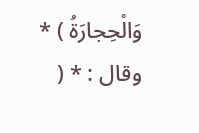وَالْحِجارَةُ ) * وقال : * (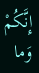إِنَّكُمْ وَما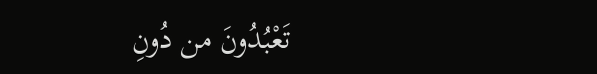تَعْبُدُونَ من دُونِ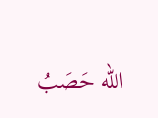الله حَصَبُ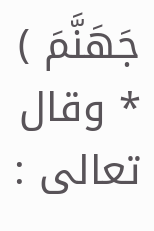جَهَنَّمَ ) * وقال تعالى :